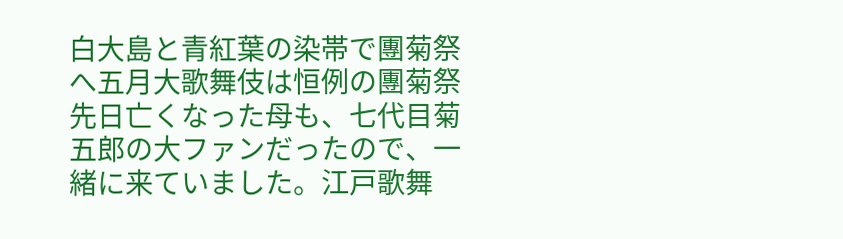白大島と青紅葉の染帯で團菊祭へ五月大歌舞伎は恒例の團菊祭先日亡くなった母も、七代目菊五郎の大ファンだったので、一緒に来ていました。江戸歌舞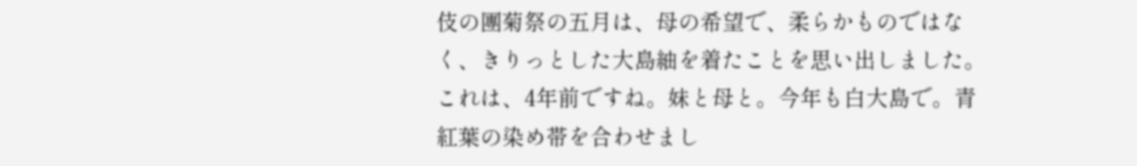伎の團菊祭の五月は、母の希望で、柔らかものではなく、きりっとした大島紬を着たことを思い出しました。これは、4年前ですね。妹と母と。今年も白大島で。青紅葉の染め帯を合わせまし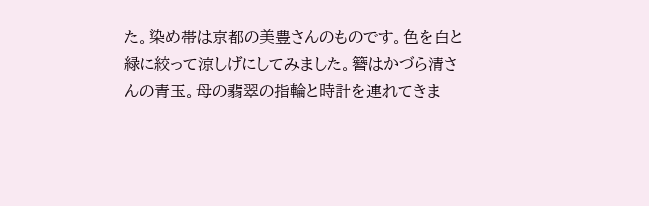た。染め帯は京都の美豊さんのものです。色を白と緑に絞って涼しげにしてみました。簪はかづら清さんの青玉。母の翡翠の指輪と時計を連れてきま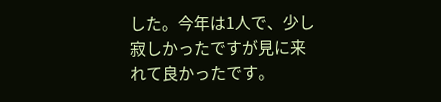した。今年は1人で、少し寂しかったですが見に来れて良かったです。